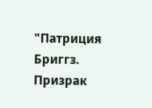"Патриция Бриггз. Призрак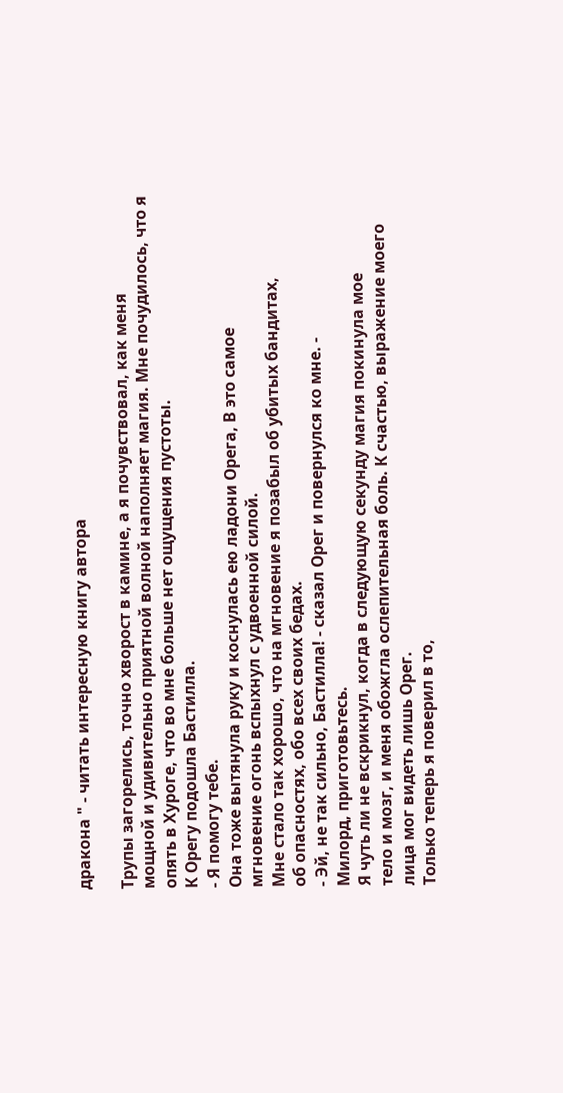дракона " - читать интересную книгу автора

Трупы загорелись, точно хворост в камине, а я почувствовал, как меня
мощной и удивительно приятной волной наполняет магия. Мне почудилось, что я
опять в Хуроге, что во мне больше нет ощущения пустоты.
К Орегу подошла Бастилла.
- Я помогу тебе.
Она тоже вытянула руку и коснулась ею ладони Орега, В это самое
мгновение огонь вспыхнул с удвоенной силой.
Мне стало так хорошо, что на мгновение я позабыл об убитых бандитах,
об опасностях, обо всех своих бедах.
- Эй, не так сильно, Бастилла! - сказал Орег и повернулся ко мне. -
Милорд, приготовьтесь.
Я чуть ли не вскрикнул, когда в следующую секунду магия покинула мое
тело и мозг, и меня обожгла ослепительная боль. К счастью, выражение моего
лица мог видеть лишь Орег.
Только теперь я поверил в то,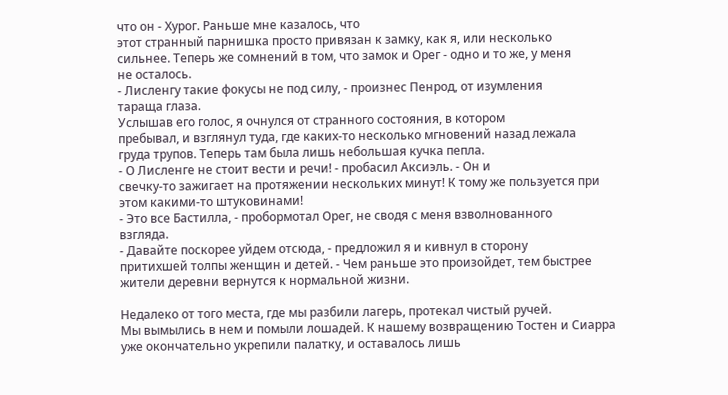что он - Хурог. Раньше мне казалось, что
этот странный парнишка просто привязан к замку, как я, или несколько
сильнее. Теперь же сомнений в том, что замок и Орег - одно и то же, у меня
не осталось.
- Лисленгу такие фокусы не под силу, - произнес Пенрод, от изумления
тараща глаза.
Услышав его голос, я очнулся от странного состояния, в котором
пребывал, и взглянул туда, где каких-то несколько мгновений назад лежала
груда трупов. Теперь там была лишь небольшая кучка пепла.
- О Лисленге не стоит вести и речи! - пробасил Аксиэль. - Он и
свечку-то зажигает на протяжении нескольких минут! К тому же пользуется при
этом какими-то штуковинами!
- Это все Бастилла, - пробормотал Орег, не сводя с меня взволнованного
взгляда.
- Давайте поскорее уйдем отсюда, - предложил я и кивнул в сторону
притихшей толпы женщин и детей. - Чем раньше это произойдет, тем быстрее
жители деревни вернутся к нормальной жизни.

Недалеко от того места, где мы разбили лагерь, протекал чистый ручей.
Мы вымылись в нем и помыли лошадей. К нашему возвращению Тостен и Сиарра
уже окончательно укрепили палатку, и оставалось лишь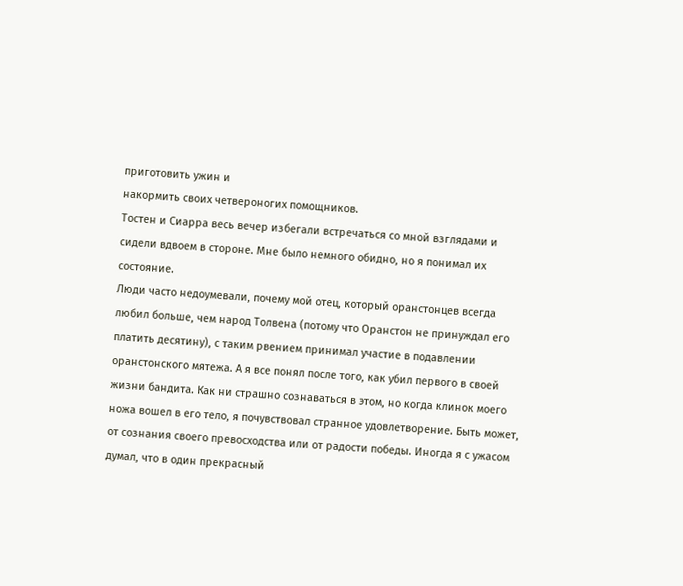приготовить ужин и
накормить своих четвероногих помощников.
Тостен и Сиарра весь вечер избегали встречаться со мной взглядами и
сидели вдвоем в стороне. Мне было немного обидно, но я понимал их
состояние.
Люди часто недоумевали, почему мой отец, который оранстонцев всегда
любил больше, чем народ Толвена (потому что Оранстон не принуждал его
платить десятину), с таким рвением принимал участие в подавлении
оранстонского мятежа. А я все понял после того, как убил первого в своей
жизни бандита. Как ни страшно сознаваться в этом, но когда клинок моего
ножа вошел в его тело, я почувствовал странное удовлетворение. Быть может,
от сознания своего превосходства или от радости победы. Иногда я с ужасом
думал, что в один прекрасный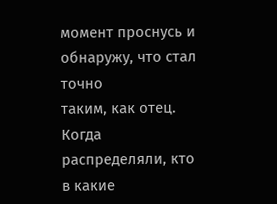момент проснусь и обнаружу, что стал точно
таким, как отец.
Когда распределяли, кто в какие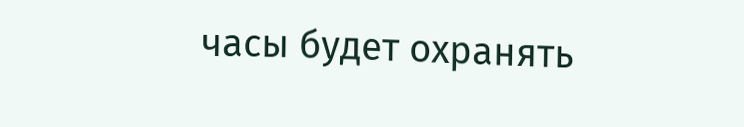часы будет охранять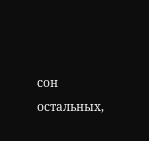сон остальных,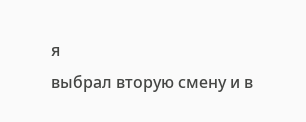я
выбрал вторую смену и в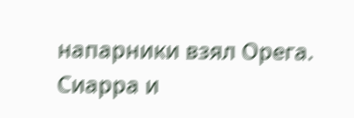напарники взял Орега. Сиарра и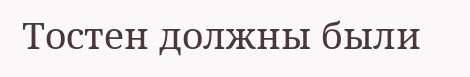Тостен должны были